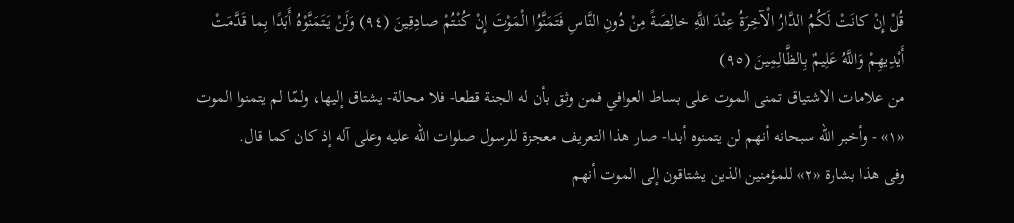قُلْ إِنْ كانَتْ لَكُمُ الدَّارُ الْآخِرَةُ عِنْدَ اللَّهِ خالِصَةً مِنْ دُونِ النَّاسِ فَتَمَنَّوُا الْمَوْتَ إِنْ كُنْتُمْ صادِقِينَ (٩٤) وَلَنْ يَتَمَنَّوْهُ أَبَدًا بِما قَدَّمَتْ أَيْدِيهِمْ وَاللَّهُ عَلِيمٌ بِالظَّالِمِينَ (٩٥)
من علامات الاشتياق تمنى الموت على بساط العوافي فمن وثق بأن له الجنة قطعا- فلا محالة- يشتاق إليها، ولمّا لم يتمنوا الموت «١» - وأخبر الله سبحانه أنهم لن يتمنوه أبدا- صار هذا التعريف معجزة للرسول صلوات الله عليه وعلى آله إذ كان كما قال.
وفى هذا بشارة «٢» للمؤمنين الذين يشتاقون إلى الموت أنهم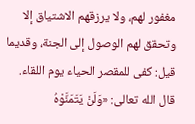مغفور لهم، ولا يرزقهم الاشتياق إلا وتحقق لهم الوصول إلى الجنة، وقديما قيل: كفى للمقصر الحياء يوم اللقاء.
قال الله تعالى: «وَلَنْ يَتَمَنَّوْهُ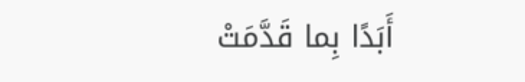أَبَدًا بِما قَدَّمَتْ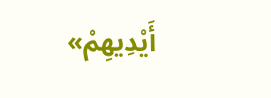أَيْدِيهِمْ»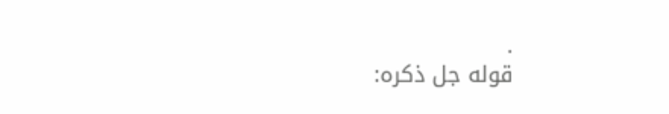.
قوله جل ذكره: